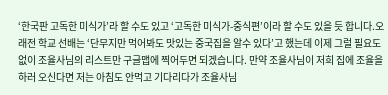‘한국판 고독한 미식가’라 할 수도 있고 ‘고독한 미식가-중식편’이라 할 수도 있을 듯 합니다.오래전 학교 선배는 ‘단무지만 먹어봐도 맛있는 중국집을 알수 있다’고 했는데 이제 그럴 필요도 없이 조율사님의 리스트만 구글맵에 찍어두면 되겠습니다. 만약 조율사님이 저희 집에 조율을 하러 오신다면 저는 아침도 안먹고 기다리다가 조율사님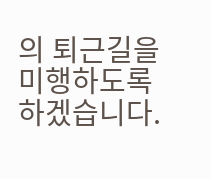의 퇴근길을 미행하도록 하겠습니다.